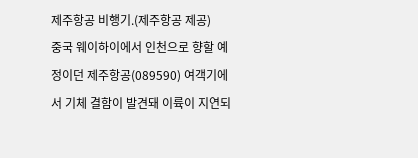제주항공 비행기.(제주항공 제공)
중국 웨이하이에서 인천으로 향할 예정이던 제주항공(089590) 여객기에서 기체 결함이 발견돼 이륙이 지연되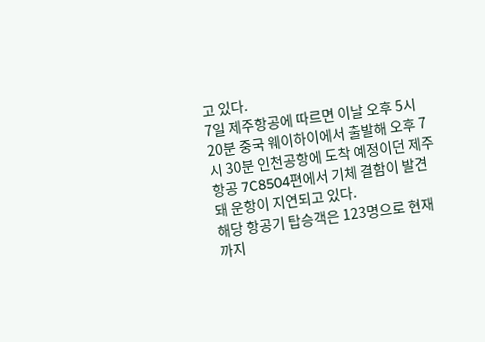고 있다.
7일 제주항공에 따르면 이날 오후 5시 20분 중국 웨이하이에서 출발해 오후 7시 30분 인천공항에 도착 예정이던 제주항공 7C8504편에서 기체 결함이 발견돼 운항이 지연되고 있다.
해당 항공기 탑승객은 123명으로 현재까지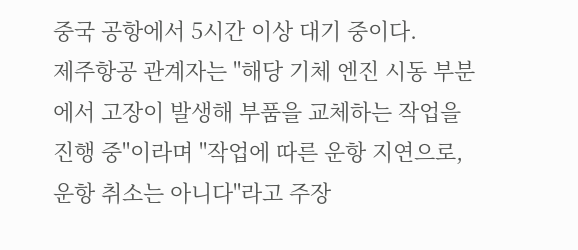중국 공항에서 5시간 이상 대기 중이다.
제주항공 관계자는 "해당 기체 엔진 시동 부분에서 고장이 발생해 부품을 교체하는 작업을 진행 중"이라며 "작업에 따른 운항 지연으로, 운항 취소는 아니다"라고 주장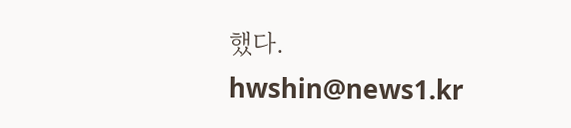했다.
hwshin@news1.kr